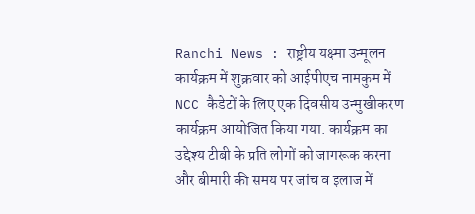Ranchi News : राष्ट्रीय यक्ष्मा उन्मूलन कार्यक्रम में शुक्रवार को आईपीएच नामकुम में NCC कैडेटों के लिए एक दिवसीय उन्मुखीकरण कार्यक्रम आयोजित किया गया. कार्यक्रम का उद्देश्य टीबी के प्रति लोगों को जागरूक करना और बीमारी की समय पर जांच व इलाज में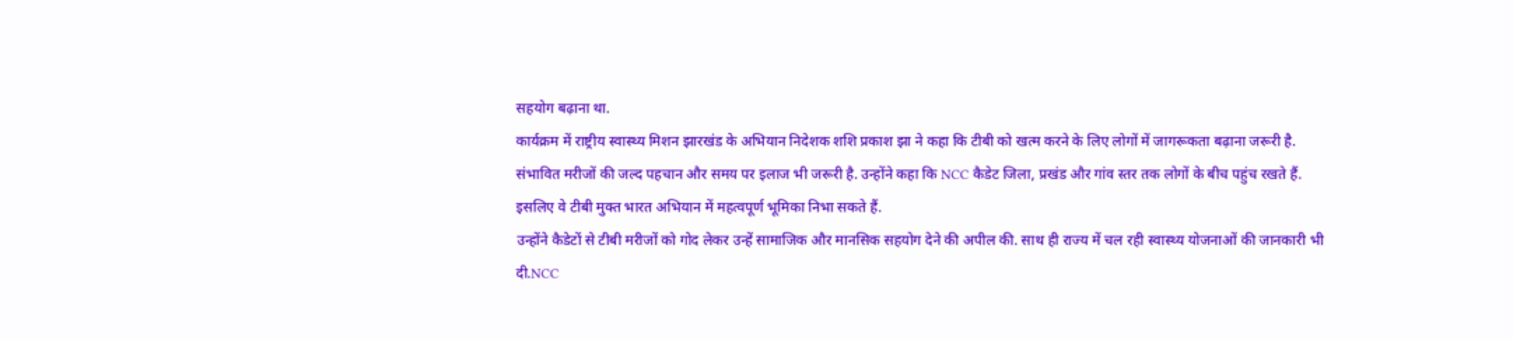सहयोग बढ़ाना था.
कार्यक्रम में राष्ट्रीय स्वास्थ्य मिशन झारखंड के अभियान निदेशक शशि प्रकाश झा ने कहा कि टीबी को खत्म करने के लिए लोगों में जागरूकता बढ़ाना जरूरी है. संभावित मरीजों की जल्द पहचान और समय पर इलाज भी जरूरी है. उन्होंने कहा कि NCC कैडेट जिला, प्रखंड और गांव स्तर तक लोगों के बीच पहुंच रखते हैं. इसलिए वे टीबी मुक्त भारत अभियान में महत्वपूर्ण भूमिका निभा सकते हैं.
उन्होंने कैडेटों से टीबी मरीजों को गोद लेकर उन्हें सामाजिक और मानसिक सहयोग देने की अपील की. साथ ही राज्य में चल रही स्वास्थ्य योजनाओं की जानकारी भी दी.NCC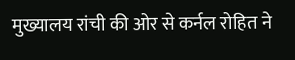मुख्यालय रांची की ओर से कर्नल रोहित ने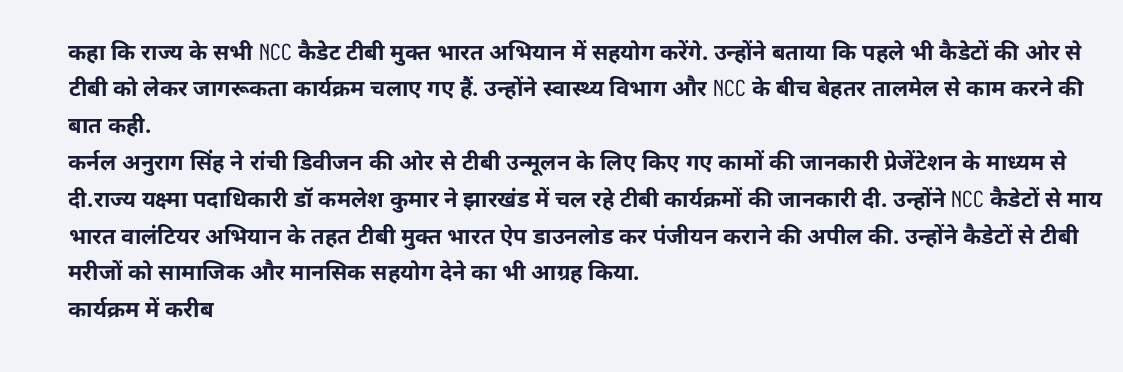कहा कि राज्य के सभी NCC कैडेट टीबी मुक्त भारत अभियान में सहयोग करेंगे. उन्होंने बताया कि पहले भी कैडेटों की ओर से टीबी को लेकर जागरूकता कार्यक्रम चलाए गए हैं. उन्होंने स्वास्थ्य विभाग और NCC के बीच बेहतर तालमेल से काम करने की बात कही.
कर्नल अनुराग सिंह ने रांची डिवीजन की ओर से टीबी उन्मूलन के लिए किए गए कामों की जानकारी प्रेजेंटेशन के माध्यम से दी.राज्य यक्ष्मा पदाधिकारी डॉ कमलेश कुमार ने झारखंड में चल रहे टीबी कार्यक्रमों की जानकारी दी. उन्होंने NCC कैडेटों से माय भारत वालंटियर अभियान के तहत टीबी मुक्त भारत ऐप डाउनलोड कर पंजीयन कराने की अपील की. उन्होंने कैडेटों से टीबी मरीजों को सामाजिक और मानसिक सहयोग देने का भी आग्रह किया.
कार्यक्रम में करीब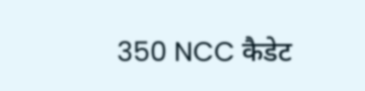350 NCC कैडेट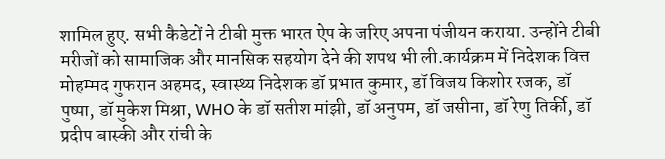शामिल हुए. सभी कैडेटों ने टीबी मुक्त भारत ऐप के जरिए अपना पंजीयन कराया. उन्होंने टीबी मरीजों को सामाजिक और मानसिक सहयोग देने की शपथ भी ली.कार्यक्रम में निदेशक वित्त मोहम्मद गुफरान अहमद, स्वास्थ्य निदेशक डॉ प्रभात कुमार, डॉ विजय किशोर रजक, डॉ पुष्पा, डॉ मुकेश मिश्रा, WHO के डॉ सतीश मांझी, डॉ अनुपम, डॉ जसीना, डॉ रेणु तिर्की, डॉ प्रदीप बास्की और रांची के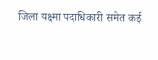जिला यक्ष्मा पदाधिकारी समेत कई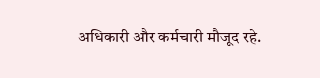अधिकारी और कर्मचारी मौजूद रहे.